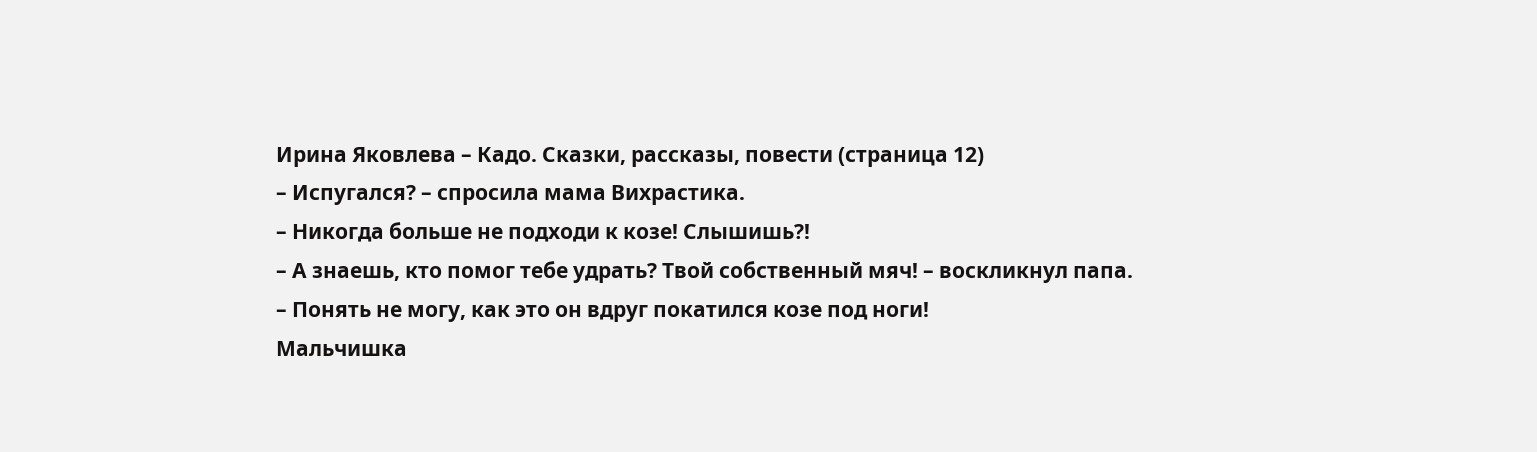Ирина Яковлева – Кадо. Сказки, рассказы, повести (страница 12)
– Испугался? – спросила мама Вихрастика.
– Никогда больше не подходи к козе! Слышишь?!
– А знаешь, кто помог тебе удрать? Твой собственный мяч! – воскликнул папа.
– Понять не могу, как это он вдруг покатился козе под ноги!
Мальчишка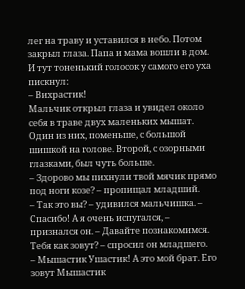лег на траву и уставился в небо. Потом закрыл глаза. Папа и мама вошли в дом. И тут тоненький голосок у самого его уха пискнул:
– Вихрастик!
Мальчик открыл глаза и увидел около себя в траве двух маленьких мышат. Один из них, поменьше, с большой шишкой на голове. Второй, с озорными глазками, был чуть больше.
– Здорово мы пихнули твой мячик прямо под ноги козе? – пропищал младший.
– Так это вы? – удивился мальчишка. – Спасибо! А я очень испугался, – признался он. – Давайте познакомимся. Тебя как зовут? – спросил он младшего.
– Мышастик Ушастик! А это мой брат. Его зовут Мышастик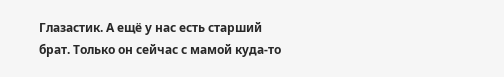Глазастик. А ещё у нас есть старший брат. Только он сейчас с мамой куда-то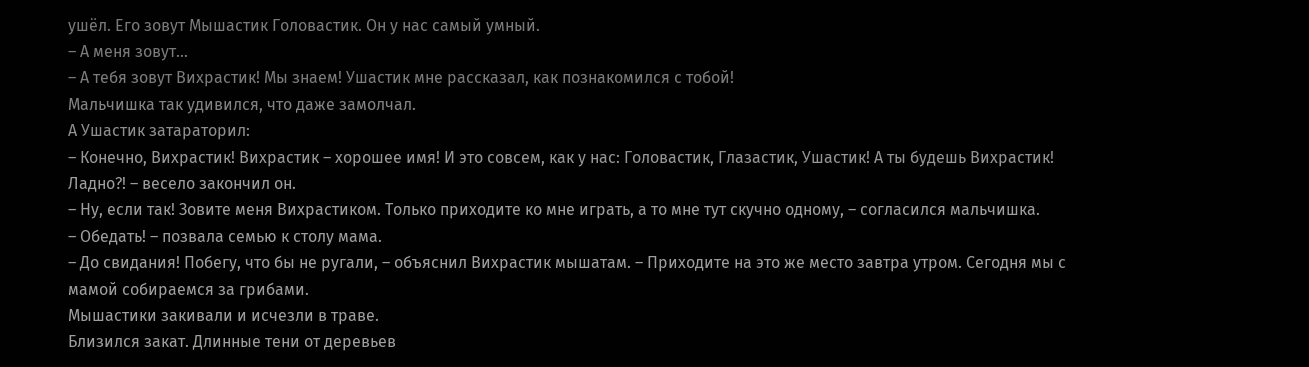ушёл. Его зовут Мышастик Головастик. Он у нас самый умный.
– А меня зовут…
– А тебя зовут Вихрастик! Мы знаем! Ушастик мне рассказал, как познакомился с тобой!
Мальчишка так удивился, что даже замолчал.
А Ушастик затараторил:
– Конечно, Вихрастик! Вихрастик – хорошее имя! И это совсем, как у нас: Головастик, Глазастик, Ушастик! А ты будешь Вихрастик! Ладно?! – весело закончил он.
– Ну, если так! Зовите меня Вихрастиком. Только приходите ко мне играть, а то мне тут скучно одному, – согласился мальчишка.
– Обедать! – позвала семью к столу мама.
– До свидания! Побегу, что бы не ругали, – объяснил Вихрастик мышатам. – Приходите на это же место завтра утром. Сегодня мы с мамой собираемся за грибами.
Мышастики закивали и исчезли в траве.
Близился закат. Длинные тени от деревьев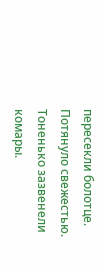пересекли болотце. Потянуло свежестью. Тоненько зазвенели комары.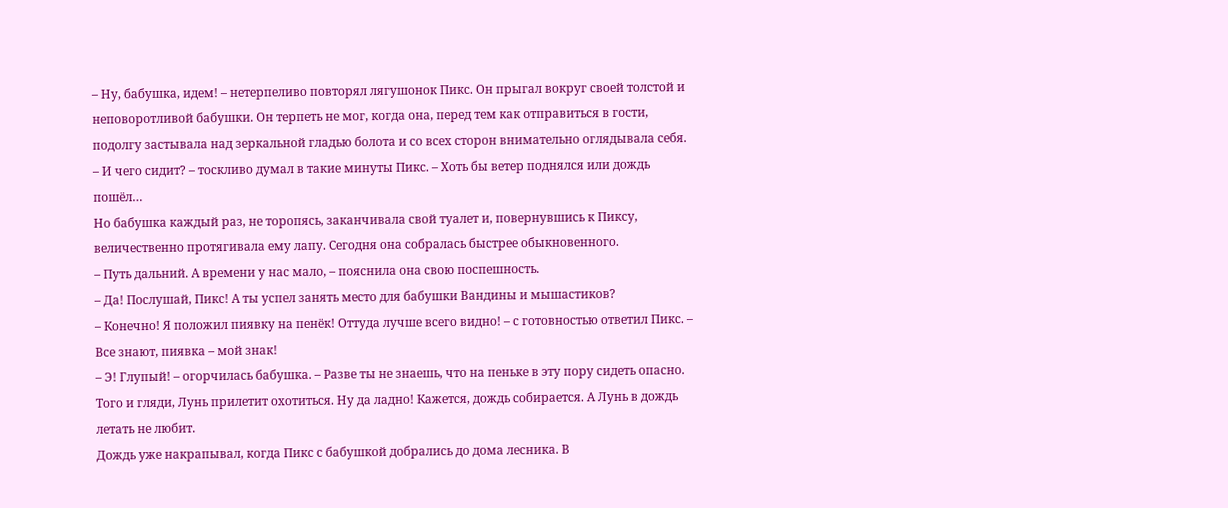– Ну, бабушка, идем! – нетерпеливо повторял лягушонок Пикс. Он прыгал вокруг своей толстой и неповоротливой бабушки. Он терпеть не мог, когда она, перед тем как отправиться в гости, подолгу застывала над зеркальной гладью болота и со всех сторон внимательно оглядывала себя.
– И чего сидит? – тоскливо думал в такие минуты Пикс. – Хоть бы ветер поднялся или дождь пошёл…
Но бабушка каждый раз, не торопясь, заканчивала свой туалет и, повернувшись к Пиксу, величественно протягивала ему лапу. Сегодня она собралась быстрее обыкновенного.
– Путь дальний. А времени у нас мало, – пояснила она свою поспешность.
– Да! Послушай, Пикс! А ты успел занять место для бабушки Вандины и мышастиков?
– Конечно! Я положил пиявку на пенёк! Оттуда лучше всего видно! – с готовностью ответил Пикс. – Все знают, пиявка – мой знак!
– Э! Глупый! – огорчилась бабушка. – Разве ты не знаешь, что на пеньке в эту пору сидеть опасно. Того и гляди, Лунь прилетит охотиться. Ну да ладно! Кажется, дождь собирается. А Лунь в дождь летать не любит.
Дождь уже накрапывал, когда Пикс с бабушкой добрались до дома лесника. В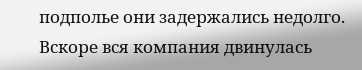подполье они задержались недолго. Вскоре вся компания двинулась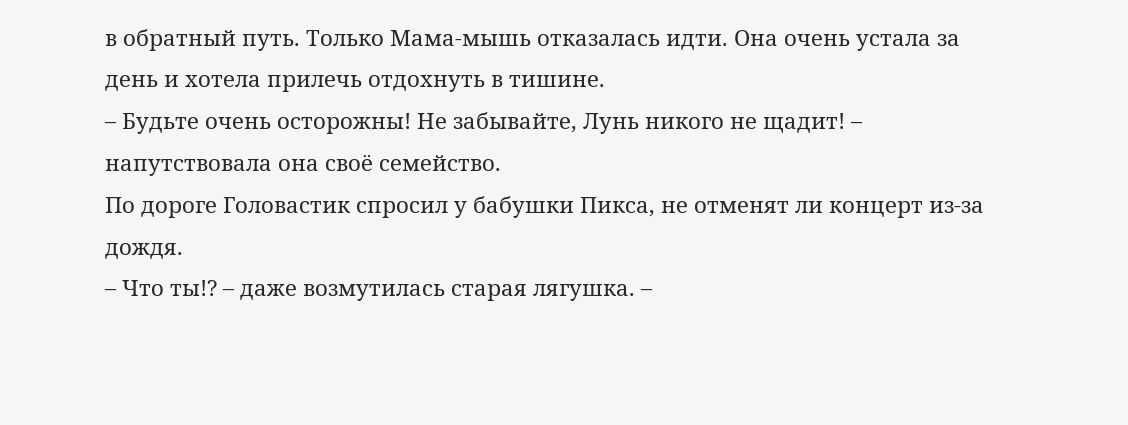в обратный путь. Только Мама-мышь отказалась идти. Она очень устала за день и хотела прилечь отдохнуть в тишине.
– Будьте очень осторожны! Не забывайте, Лунь никого не щадит! – напутствовала она своё семейство.
По дороге Головастик спросил у бабушки Пикса, не отменят ли концерт из-за дождя.
– Что ты!? – даже возмутилась старая лягушка. –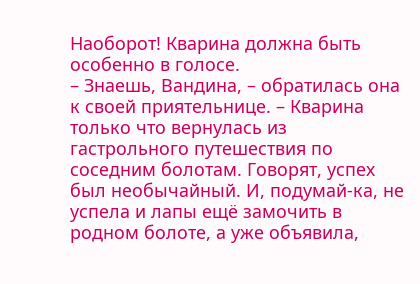Наоборот! Кварина должна быть особенно в голосе.
– Знаешь, Вандина, – обратилась она к своей приятельнице. – Кварина только что вернулась из гастрольного путешествия по соседним болотам. Говорят, успех был необычайный. И, подумай-ка, не успела и лапы ещё замочить в родном болоте, а уже объявила,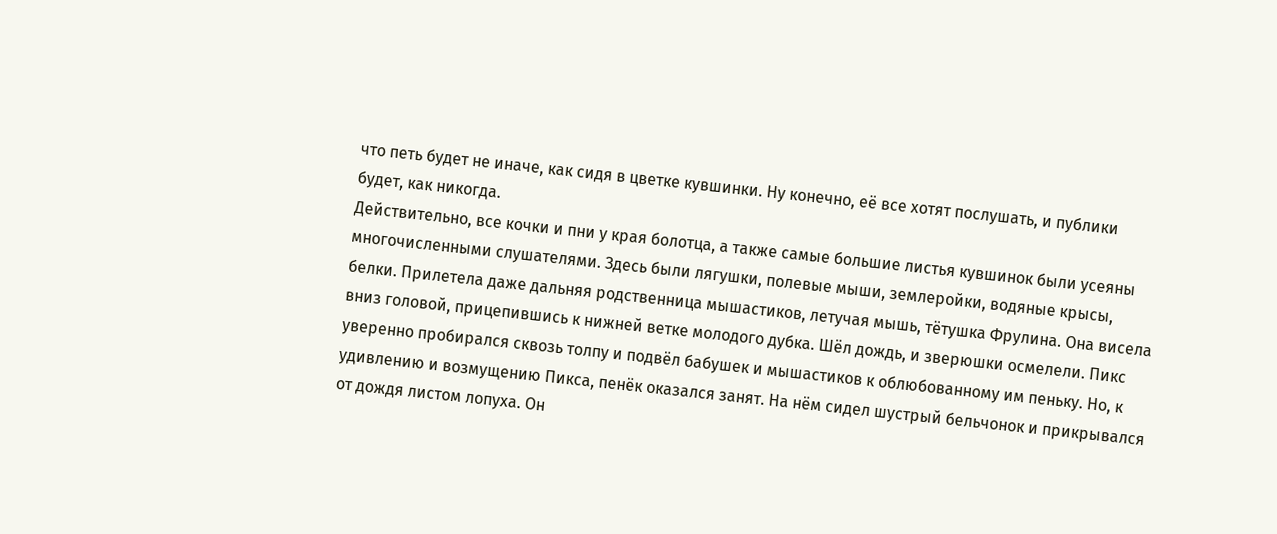что петь будет не иначе, как сидя в цветке кувшинки. Ну конечно, её все хотят послушать, и публики будет, как никогда.
Действительно, все кочки и пни у края болотца, а также самые большие листья кувшинок были усеяны многочисленными слушателями. Здесь были лягушки, полевые мыши, землеройки, водяные крысы, белки. Прилетела даже дальняя родственница мышастиков, летучая мышь, тётушка Фрулина. Она висела вниз головой, прицепившись к нижней ветке молодого дубка. Шёл дождь, и зверюшки осмелели. Пикс уверенно пробирался сквозь толпу и подвёл бабушек и мышастиков к облюбованному им пеньку. Но, к удивлению и возмущению Пикса, пенёк оказался занят. На нём сидел шустрый бельчонок и прикрывался от дождя листом лопуха. Он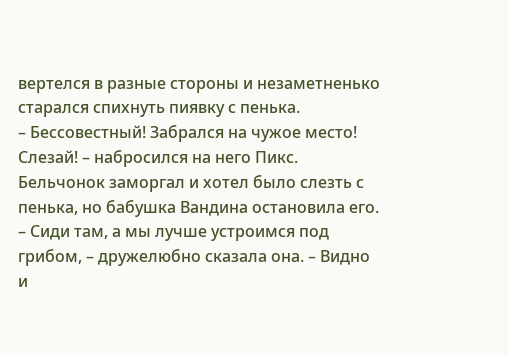вертелся в разные стороны и незаметненько старался спихнуть пиявку с пенька.
– Бессовестный! Забрался на чужое место! Слезай! – набросился на него Пикс.
Бельчонок заморгал и хотел было слезть с пенька, но бабушка Вандина остановила его.
– Сиди там, а мы лучше устроимся под грибом, – дружелюбно сказала она. – Видно и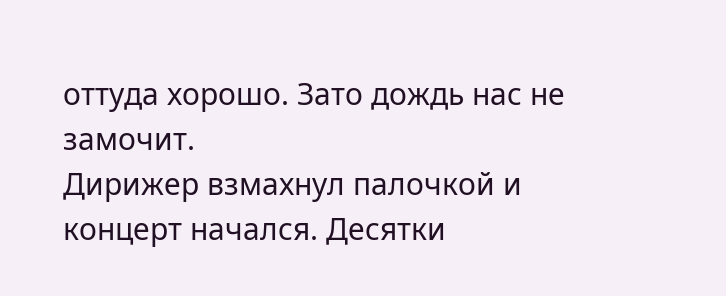оттуда хорошо. Зато дождь нас не замочит.
Дирижер взмахнул палочкой и концерт начался. Десятки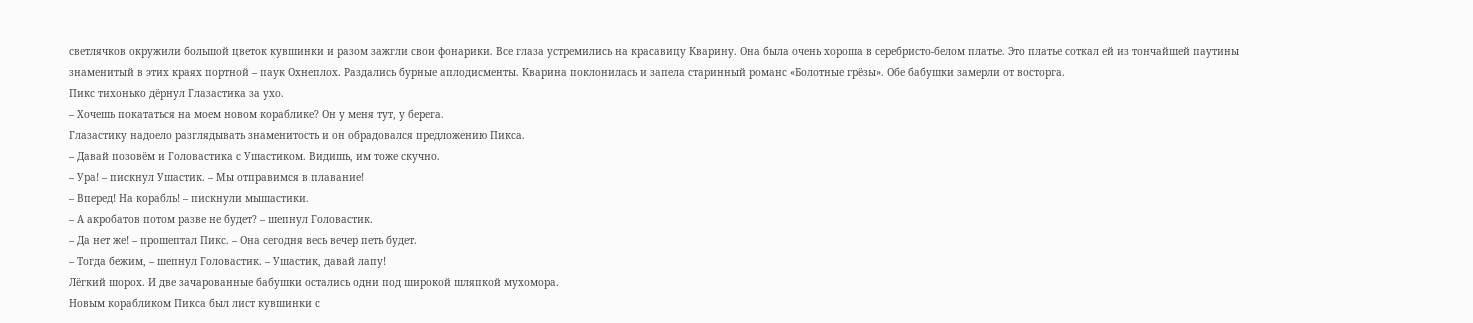светлячков окружили большой цветок кувшинки и разом зажгли свои фонарики. Все глаза устремились на красавицу Кварину. Она была очень хороша в серебристо-белом платье. Это платье соткал ей из тончайшей паутины знаменитый в этих краях портной – паук Охнеплох. Раздались бурные аплодисменты. Кварина поклонилась и запела старинный романс «Болотные грёзы». Обе бабушки замерли от восторга.
Пикс тихонько дёрнул Глазастика за ухо.
– Хочешь покататься на моем новом кораблике? Он у меня тут, у берега.
Глазастику надоело разглядывать знаменитость и он обрадовался предложению Пикса.
– Давай позовём и Головастика с Ушастиком. Видишь, им тоже скучно.
– Ура! – пискнул Ушастик. – Мы отправимся в плавание!
– Вперед! На корабль! – пискнули мышастики.
– А акробатов потом разве не будет? – шепнул Головастик.
– Да нет же! – прошептал Пикс. – Она сегодня весь вечер петь будет.
– Тогда бежим, – шепнул Головастик. – Ушастик, давай лапу!
Лёгкий шорох. И две зачарованные бабушки остались одни под широкой шляпкой мухомора.
Новым корабликом Пикса был лист кувшинки с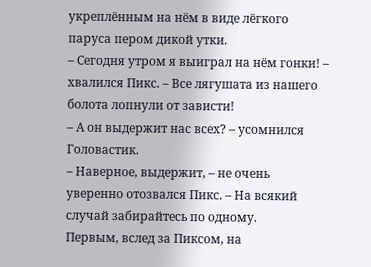укреплённым на нём в виде лёгкого паруса пером дикой утки.
– Сегодня утром я выиграл на нём гонки! – хвалился Пикс. – Все лягушата из нашего болота лопнули от зависти!
– А он выдержит нас всех? – усомнился Головастик.
– Наверное, выдержит, – не очень уверенно отозвался Пикс. – На всякий случай забирайтесь по одному.
Первым, вслед за Пиксом, на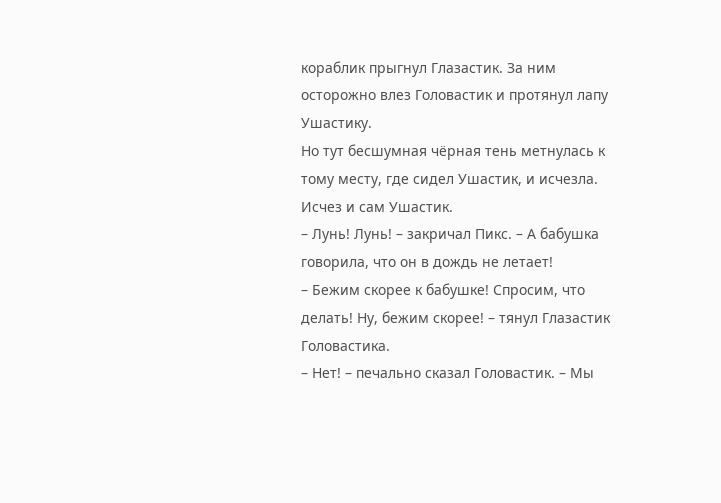кораблик прыгнул Глазастик. За ним осторожно влез Головастик и протянул лапу Ушастику.
Но тут бесшумная чёрная тень метнулась к тому месту, где сидел Ушастик, и исчезла. Исчез и сам Ушастик.
– Лунь! Лунь! – закричал Пикс. – А бабушка говорила, что он в дождь не летает!
– Бежим скорее к бабушке! Спросим, что делать! Ну, бежим скорее! – тянул Глазастик Головастика.
– Нет! – печально сказал Головастик. – Мы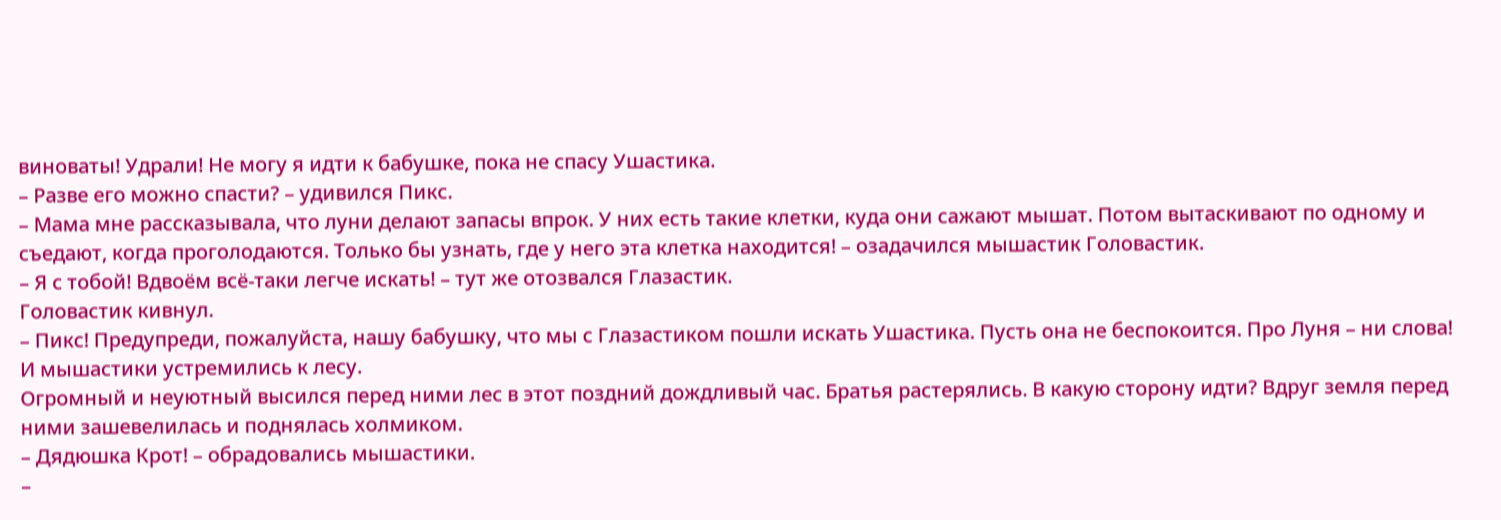виноваты! Удрали! Не могу я идти к бабушке, пока не спасу Ушастика.
– Разве его можно спасти? – удивился Пикс.
– Мама мне рассказывала, что луни делают запасы впрок. У них есть такие клетки, куда они сажают мышат. Потом вытаскивают по одному и съедают, когда проголодаются. Только бы узнать, где у него эта клетка находится! – озадачился мышастик Головастик.
– Я с тобой! Вдвоём всё-таки легче искать! – тут же отозвался Глазастик.
Головастик кивнул.
– Пикс! Предупреди, пожалуйста, нашу бабушку, что мы с Глазастиком пошли искать Ушастика. Пусть она не беспокоится. Про Луня – ни слова!
И мышастики устремились к лесу.
Огромный и неуютный высился перед ними лес в этот поздний дождливый час. Братья растерялись. В какую сторону идти? Вдруг земля перед ними зашевелилась и поднялась холмиком.
– Дядюшка Крот! – обрадовались мышастики.
–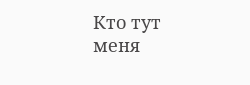Кто тут меня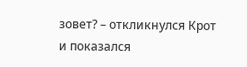зовет? – откликнулся Крот и показался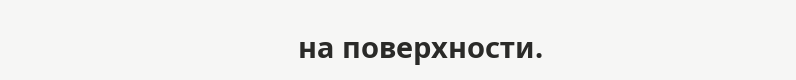на поверхности.